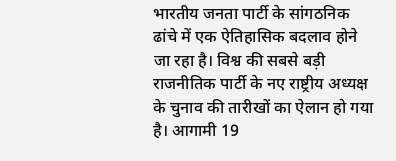भारतीय जनता पार्टी के सांगठनिक ढांचे में एक ऐतिहासिक बदलाव होने जा रहा है। विश्व की सबसे बड़ी राजनीतिक पार्टी के नए राष्ट्रीय अध्यक्ष के चुनाव की तारीखों का ऐलान हो गया है। आगामी 19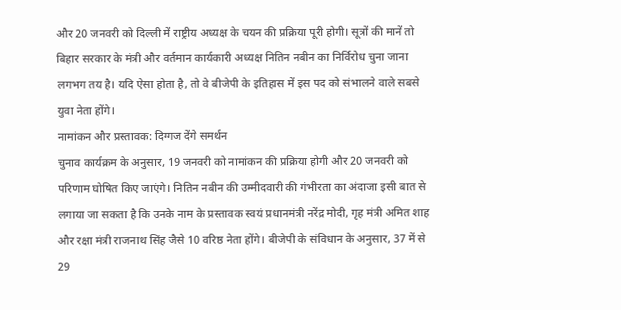और 20 जनवरी को दिल्ली में राष्ट्रीय अध्यक्ष के चयन की प्रक्रिया पूरी होगी। सूत्रों की मानें तो बिहार सरकार के मंत्री और वर्तमान कार्यकारी अध्यक्ष नितिन नबीन का निर्विरोध चुना जाना लगभग तय है। यदि ऐसा होता है, तो वे बीजेपी के इतिहास में इस पद को संभालने वाले सबसे युवा नेता होंगे।
नामांकन और प्रस्तावक: दिग्गज देंगे समर्थन
चुनाव कार्यक्रम के अनुसार, 19 जनवरी को नामांकन की प्रक्रिया होगी और 20 जनवरी को परिणाम घोषित किए जाएंगे। नितिन नबीन की उम्मीदवारी की गंभीरता का अंदाजा इसी बात से लगाया जा सकता है कि उनके नाम के प्रस्तावक स्वयं प्रधानमंत्री नरेंद्र मोदी, गृह मंत्री अमित शाह और रक्षा मंत्री राजनाथ सिंह जैसे 10 वरिष्ठ नेता होंगे। बीजेपी के संविधान के अनुसार, 37 में से 29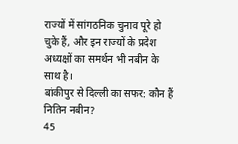राज्यों में सांगठनिक चुनाव पूरे हो चुके हैं, और इन राज्यों के प्रदेश अध्यक्षों का समर्थन भी नबीन के साथ है।
बांकीपुर से दिल्ली का सफर: कौन हैं नितिन नबीन?
45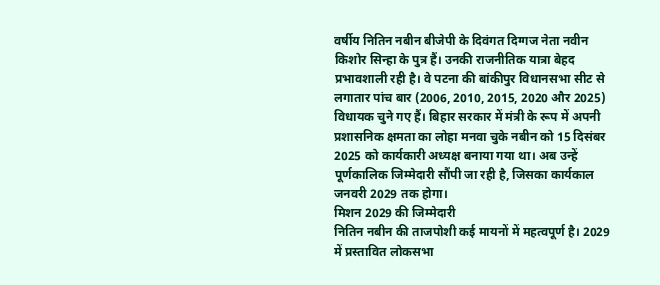वर्षीय नितिन नबीन बीजेपी के दिवंगत दिग्गज नेता नवीन किशोर सिन्हा के पुत्र हैं। उनकी राजनीतिक यात्रा बेहद प्रभावशाली रही है। वे पटना की बांकीपुर विधानसभा सीट से लगातार पांच बार (2006, 2010, 2015, 2020 और 2025) विधायक चुने गए हैं। बिहार सरकार में मंत्री के रूप में अपनी प्रशासनिक क्षमता का लोहा मनवा चुके नबीन को 15 दिसंबर 2025 को कार्यकारी अध्यक्ष बनाया गया था। अब उन्हें पूर्णकालिक जिम्मेदारी सौंपी जा रही है, जिसका कार्यकाल जनवरी 2029 तक होगा।
मिशन 2029 की जिम्मेदारी
नितिन नबीन की ताजपोशी कई मायनों में महत्वपूर्ण है। 2029 में प्रस्तावित लोकसभा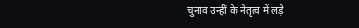चुनाव उन्हीं के नेतृत्व में लड़े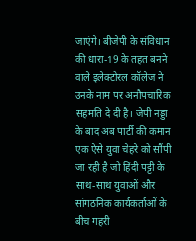जाएंगे। बीजेपी के संविधान की धारा-19 के तहत बनने वाले इलेक्टोरल कॉलेज ने उनके नाम पर अनौपचारिक सहमति दे दी है। जेपी नड्डा के बाद अब पार्टी की कमान एक ऐसे युवा चेहरे को सौंपी जा रही है जो हिंदी पट्टी के साथ-साथ युवाओं और सांगठनिक कार्यकर्ताओं के बीच गहरी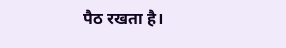पैठ रखता है।